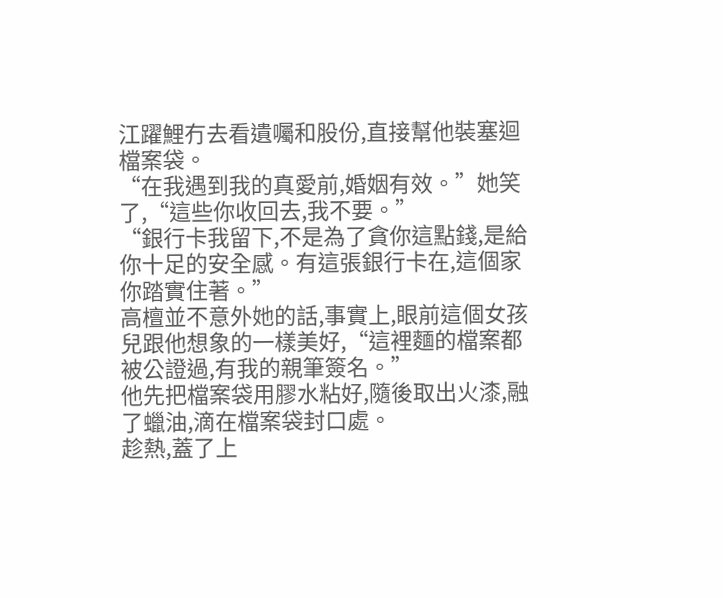江躍鯉冇去看遺囑和股份,直接幫他裝塞迴檔案袋。
“在我遇到我的真愛前,婚姻有效。”她笑了,“這些你收回去,我不要。”
“銀行卡我留下,不是為了貪你這點錢,是給你十足的安全感。有這張銀行卡在,這個家你踏實住著。”
高檀並不意外她的話,事實上,眼前這個女孩兒跟他想象的一樣美好,“這裡麵的檔案都被公證過,有我的親筆簽名。”
他先把檔案袋用膠水粘好,隨後取出火漆,融了蠟油,滴在檔案袋封口處。
趁熱,蓋了上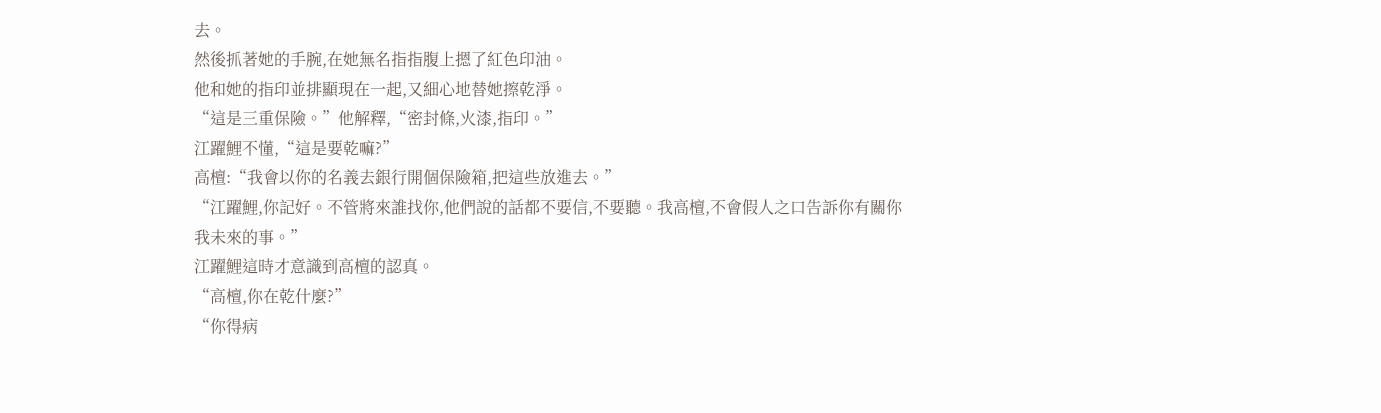去。
然後抓著她的手腕,在她無名指指腹上摁了紅色印油。
他和她的指印並排顯現在一起,又細心地替她擦乾淨。
“這是三重保險。”他解釋,“密封條,火漆,指印。”
江躍鯉不懂,“這是要乾嘛?”
高檀:“我會以你的名義去銀行開個保險箱,把這些放進去。”
“江躍鯉,你記好。不管將來誰找你,他們說的話都不要信,不要聽。我高檀,不會假人之口告訴你有關你我未來的事。”
江躍鯉這時才意識到高檀的認真。
“高檀,你在乾什麼?”
“你得病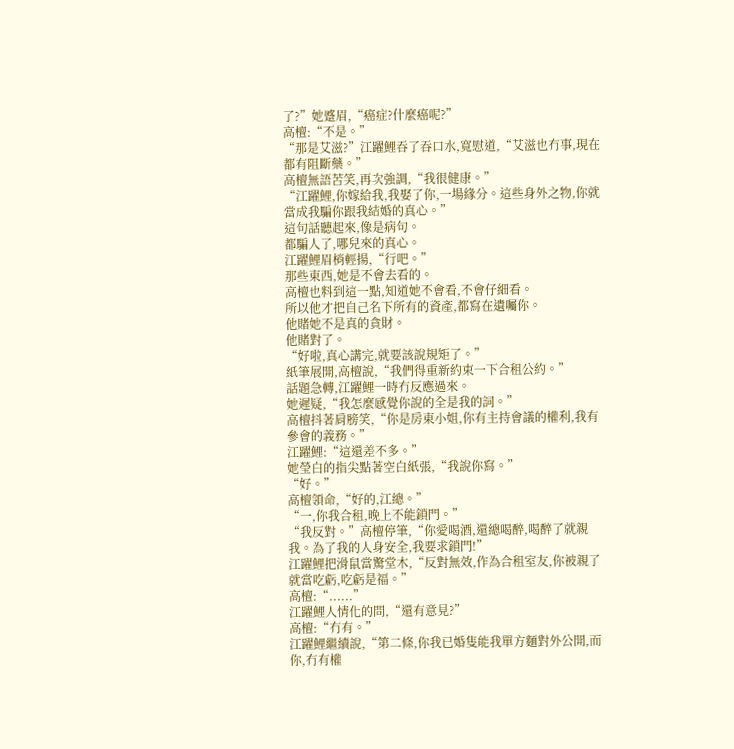了?”她蹙眉,“癌症?什麼癌呢?”
高檀:“不是。”
“那是艾滋?”江躍鯉吞了吞口水,寬慰道,“艾滋也冇事,現在都有阻斷藥。”
高檀無語苦笑,再次強調,“我很健康。”
“江躍鯉,你嫁給我,我娶了你,一場緣分。這些身外之物,你就當成我騙你跟我結婚的真心。”
這句話聽起來,像是病句。
都騙人了,哪兒來的真心。
江躍鯉眉梢輕揚,“行吧。”
那些東西,她是不會去看的。
高檀也料到這一點,知道她不會看,不會仔細看。
所以他才把自己名下所有的資產,都寫在遺囑你。
他賭她不是真的貪財。
他賭對了。
“好啦,真心講完,就要該說規矩了。”
紙筆展開,高檀說,“我們得重新約束一下合租公約。”
話題急轉,江躍鯉一時冇反應過來。
她遲疑,“我怎麼感覺你說的全是我的詞。”
高檀抖著肩膀笑,“你是房東小姐,你有主持會議的權利,我有參會的義務。”
江躍鯉:“這還差不多。”
她瑩白的指尖點著空白紙張,“我說你寫。”
“好。”
高檀領命,“好的,江總。”
“一,你我合租,晚上不能鎖門。”
“我反對。”高檀停筆,“你愛喝酒,還總喝醉,喝醉了就親我。為了我的人身安全,我要求鎖門!”
江躍鯉把滑鼠當驚堂木,“反對無效,作為合租室友,你被親了就當吃虧,吃虧是福。”
高檀:“......”
江躍鯉人情化的問,“還有意見?”
高檀:“冇有。”
江躍鯉繼續說,“第二條,你我已婚隻能我單方麵對外公開,而你,冇有權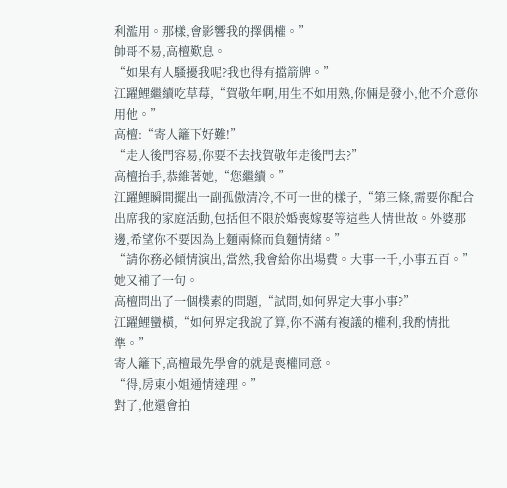利濫用。那樣,會影響我的擇偶權。”
帥哥不易,高檀歎息。
“如果有人騷擾我呢?我也得有擋箭牌。”
江躍鯉繼續吃草莓,“賀敬年啊,用生不如用熟,你倆是發小,他不介意你用他。”
高檀:“寄人籬下好難!”
“走人後門容易,你要不去找賀敬年走後門去?”
高檀抬手,恭維著她,“您繼續。”
江躍鯉瞬間擺出一副孤傲清冷,不可一世的樣子,“第三條,需要你配合出席我的家庭活動,包括但不限於婚喪嫁娶等這些人情世故。外婆那邊,希望你不要因為上麵兩條而負麵情緒。”
“請你務必傾情演出,當然,我會給你出場費。大事一千,小事五百。”她又補了一句。
高檀問出了一個樸素的問題,“試問,如何界定大事小事?”
江躍鯉蠻橫,“如何界定我說了算,你不滿有複議的權利,我酌情批準。”
寄人籬下,高檀最先學會的就是喪權同意。
“得,房東小姐通情達理。”
對了,他還會拍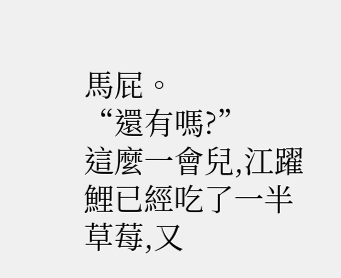馬屁。
“還有嗎?”
這麼一會兒,江躍鯉已經吃了一半草莓,又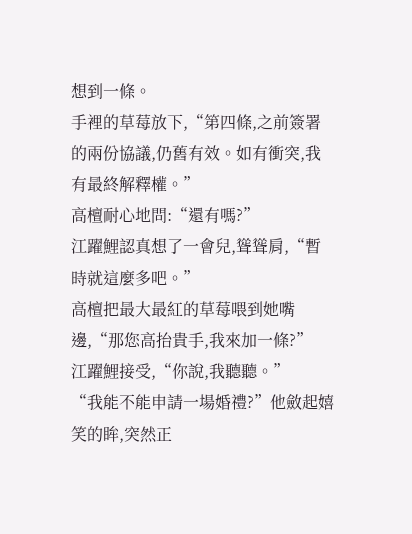想到一條。
手裡的草莓放下,“第四條,之前簽署的兩份協議,仍舊有效。如有衝突,我有最終解釋權。”
高檀耐心地問:“還有嗎?”
江躍鯉認真想了一會兒,聳聳肩,“暫時就這麼多吧。”
高檀把最大最紅的草莓喂到她嘴邊,“那您高抬貴手,我來加一條?”
江躍鯉接受,“你說,我聽聽。”
“我能不能申請一場婚禮?”他斂起嬉笑的眸,突然正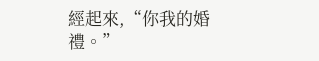經起來,“你我的婚禮。”